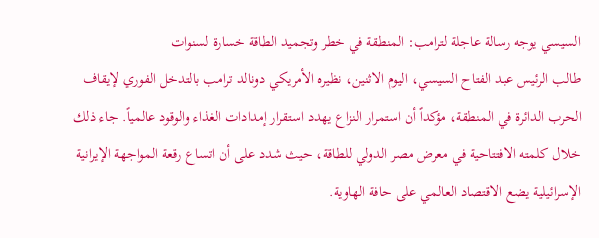السيسي يوجه رسالة عاجلة لترامب: المنطقة في خطر وتجميد الطاقة خسارة لسنوات
طالب الرئيس عبد الفتاح السيسي، اليوم الاثنين، نظيره الأمريكي دونالد ترامب بالتدخل الفوري لإيقاف الحرب الدائرة في المنطقة، مؤكداً أن استمرار النزاع يهدد استقرار إمدادات الغذاء والوقود عالمياً. جاء ذلك خلال كلمته الافتتاحية في معرض مصر الدولي للطاقة، حيث شدد على أن اتساع رقعة المواجهة الإيرانية الإسرائيلية يضع الاقتصاد العالمي على حافة الهاوية.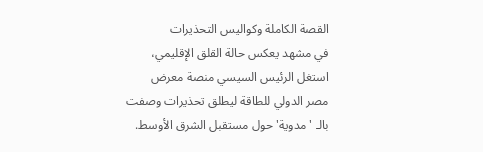القصة الكاملة وكواليس التحذيرات
في مشهد يعكس حالة القلق الإقليمي، استغل الرئيس السيسي منصة معرض مصر الدولي للطاقة ليطلق تحذيرات وصفت بالـ 'مدوية' حول مستقبل الشرق الأوسط.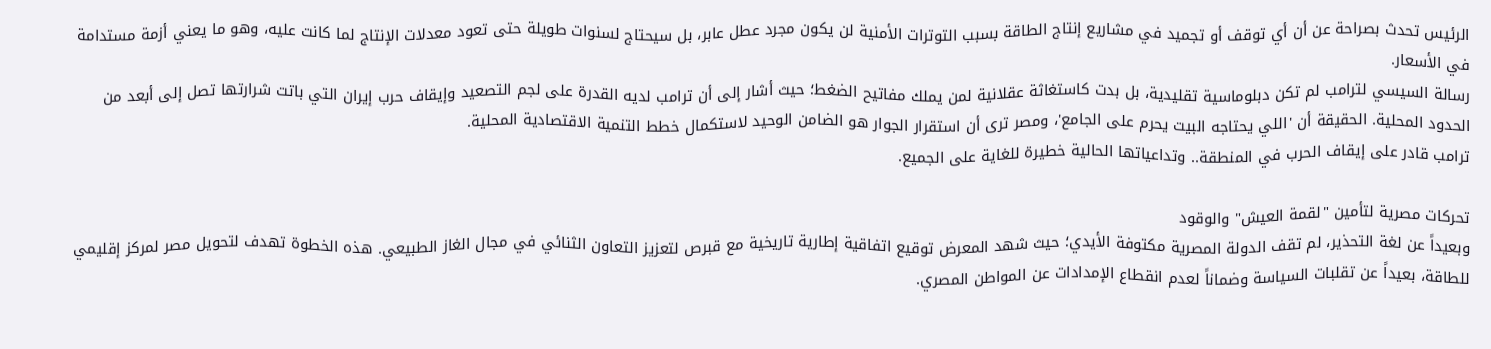الرئيس تحدث بصراحة عن أن أي توقف أو تجميد في مشاريع إنتاج الطاقة بسبب التوترات الأمنية لن يكون مجرد عطل عابر، بل سيحتاج لسنوات طويلة حتى تعود معدلات الإنتاج لما كانت عليه، وهو ما يعني أزمة مستدامة في الأسعار.
رسالة السيسي لترامب لم تكن دبلوماسية تقليدية، بل بدت كاستغاثة عقلانية لمن يملك مفاتيح الضغط؛ حيث أشار إلى أن ترامب لديه القدرة على لجم التصعيد وإيقاف حرب إيران التي باتت شرارتها تصل إلى أبعد من الحدود المحلية. الحقيقة أن 'اللي يحتاجه البيت يحرم على الجامع'، ومصر ترى أن استقرار الجوار هو الضامن الوحيد لاستكمال خطط التنمية الاقتصادية المحلية.
ترامب قادر على إيقاف الحرب في المنطقة.. وتداعياتها الحالية خطيرة للغاية على الجميع.

تحركات مصرية لتأمين "لقمة العيش" والوقود
وبعيداً عن لغة التحذير، لم تقف الدولة المصرية مكتوفة الأيدي؛ حيث شهد المعرض توقيع اتفاقية إطارية تاريخية مع قبرص لتعزيز التعاون الثنائي في مجال الغاز الطبيعي. هذه الخطوة تهدف لتحويل مصر لمركز إقليمي للطاقة، بعيداً عن تقلبات السياسة وضماناً لعدم انقطاع الإمدادات عن المواطن المصري.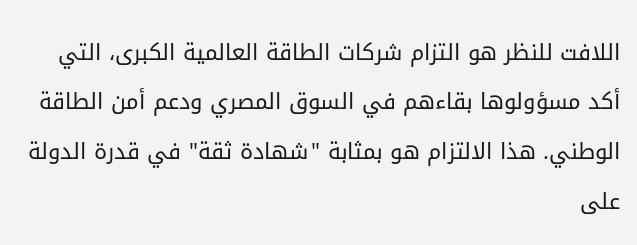اللافت للنظر هو التزام شركات الطاقة العالمية الكبرى، التي أكد مسؤولوها بقاءهم في السوق المصري ودعم أمن الطاقة الوطني. هذا الالتزام هو بمثابة "شهادة ثقة" في قدرة الدولة على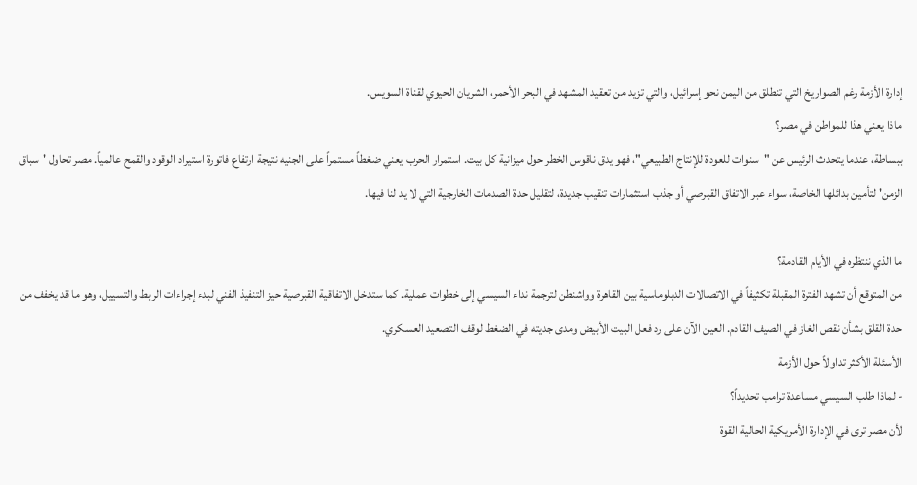إدارة الأزمة رغم الصواريخ التي تنطلق من اليمن نحو إسرائيل، والتي تزيد من تعقيد المشهد في البحر الأحمر، الشريان الحيوي لقناة السويس.
ماذا يعني هذا للمواطن في مصر؟
ببساطة، عندما يتحدث الرئيس عن "سنوات للعودة للإنتاج الطبيعي"، فهو يدق ناقوس الخطر حول ميزانية كل بيت. استمرار الحرب يعني ضغطاً مستمراً على الجنيه نتيجة ارتفاع فاتورة استيراد الوقود والقمح عالمياً. مصر تحاول 'سباق الزمن' لتأمين بدائلها الخاصة، سواء عبر الاتفاق القبرصي أو جذب استثمارات تنقيب جديدة، لتقليل حدة الصدمات الخارجية التي لا يد لنا فيها.

ما الذي ننتظره في الأيام القادمة؟
من المتوقع أن تشهد الفترة المقبلة تكثيفاً في الاتصالات الدبلوماسية بين القاهرة وواشنطن لترجمة نداء السيسي إلى خطوات عملية. كما ستدخل الاتفاقية القبرصية حيز التنفيذ الفني لبدء إجراءات الربط والتسييل، وهو ما قد يخفف من حدة القلق بشأن نقص الغاز في الصيف القادم. العين الآن على رد فعل البيت الأبيض ومدى جديته في الضغط لوقف التصعيد العسكري.
الأسئلة الأكثر تداولاً حول الأزمة
- لماذا طلب السيسي مساعدة ترامب تحديداً؟
لأن مصر ترى في الإدارة الأمريكية الحالية القوة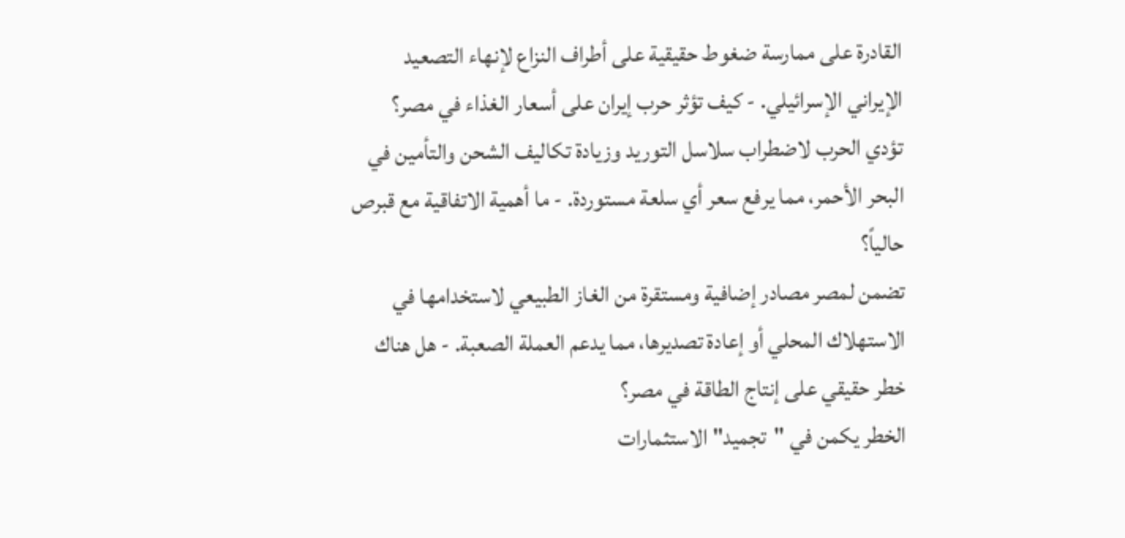القادرة على ممارسة ضغوط حقيقية على أطراف النزاع لإنهاء التصعيد الإيراني الإسرائيلي. - كيف تؤثر حرب إيران على أسعار الغذاء في مصر؟
تؤدي الحرب لاضطراب سلاسل التوريد وزيادة تكاليف الشحن والتأمين في البحر الأحمر، مما يرفع سعر أي سلعة مستوردة. - ما أهمية الاتفاقية مع قبرص حالياً؟
تضمن لمصر مصادر إضافية ومستقرة من الغاز الطبيعي لاستخدامها في الاستهلاك المحلي أو إعادة تصديرها، مما يدعم العملة الصعبة. - هل هناك خطر حقيقي على إنتاج الطاقة في مصر؟
الخطر يكمن في "تجميد" الاستثمارات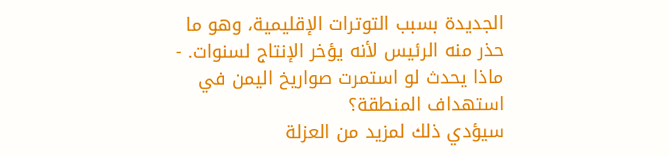الجديدة بسبب التوترات الإقليمية، وهو ما حذر منه الرئيس لأنه يؤخر الإنتاج لسنوات. - ماذا يحدث لو استمرت صواريخ اليمن في استهداف المنطقة؟
سيؤدي ذلك لمزيد من العزلة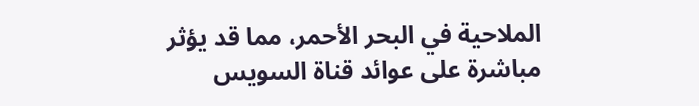الملاحية في البحر الأحمر، مما قد يؤثر مباشرة على عوائد قناة السويس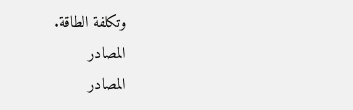وتكلفة الطاقة.
المصادر
المصادر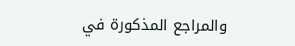والمراجع المذكورة في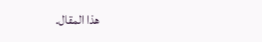هذا المقال.